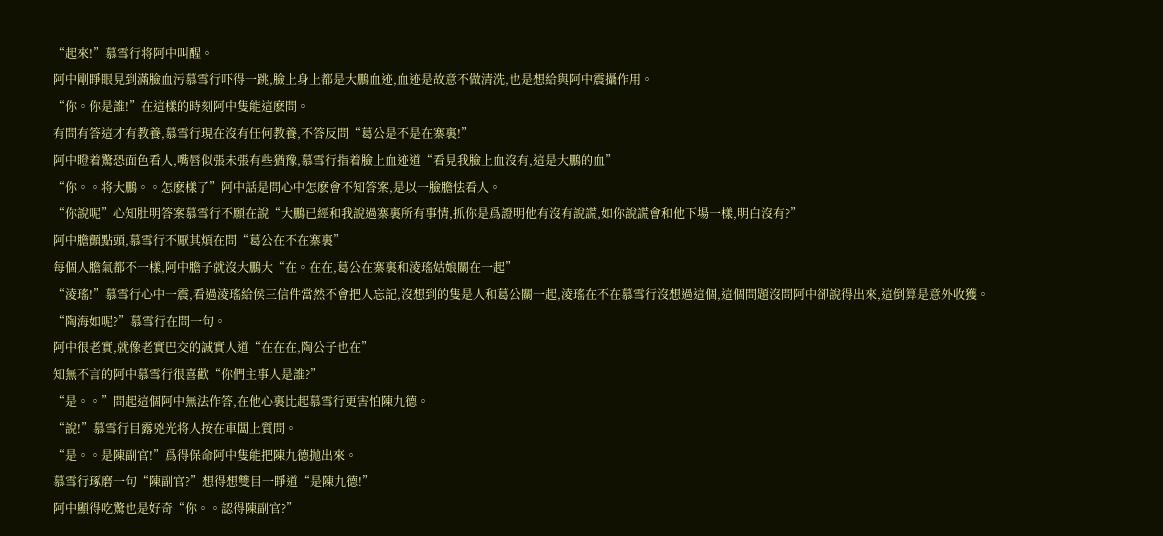“起來!”慕雪行将阿中叫醒。
阿中剛睜眼見到滿臉血污慕雪行吓得一跳,臉上身上都是大鵬血迹,血迹是故意不做清洗,也是想給與阿中震攝作用。
“你。你是誰!”在這樣的時刻阿中隻能這麽問。
有問有答這才有教養,慕雪行現在沒有任何教養,不答反問“葛公是不是在寨裏!”
阿中瞪着驚恐面色看人,嘴唇似張未張有些猶豫,慕雪行指着臉上血迹道“看見我臉上血沒有,這是大鵬的血”
“你。。将大鵬。。怎麽樣了”阿中話是問心中怎麽會不知答案,是以一臉膽怯看人。
“你說呢”心知肚明答案慕雪行不願在說“大鵬已經和我說過寨裏所有事情,抓你是爲證明他有沒有說謊,如你說謊會和他下場一樣,明白沒有?”
阿中膽顫點頭,慕雪行不厭其煩在問“葛公在不在寨裏”
每個人膽氣都不一樣,阿中膽子就沒大鵬大“在。在在,葛公在寨裏和淩瑤姑娘關在一起”
“淩瑤!”慕雪行心中一震,看過淩瑤給侯三信件當然不會把人忘記,沒想到的隻是人和葛公關一起,淩瑤在不在慕雪行沒想過這個,這個問題沒問阿中卻說得出來,這倒算是意外收獲。
“陶海如呢?”慕雪行在問一句。
阿中很老實,就像老實巴交的誠實人道“在在在,陶公子也在”
知無不言的阿中慕雪行很喜歡“你們主事人是誰?”
“是。。”問起這個阿中無法作答,在他心裏比起慕雪行更害怕陳九德。
“說!”慕雪行目露兇光将人按在車闆上質問。
“是。。是陳副官!”爲得保命阿中隻能把陳九德抛出來。
慕雪行琢磨一句“陳副官?”想得想雙目一睜道“是陳九德!”
阿中顯得吃驚也是好奇“你。。認得陳副官?”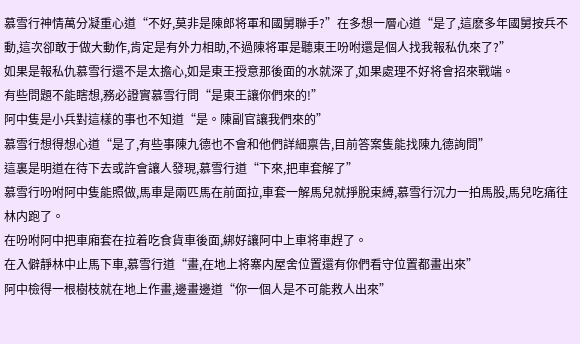慕雪行神情萬分凝重心道“不好,莫非是陳郎将軍和國舅聯手?”在多想一層心道“是了,這麽多年國舅按兵不動,這次卻敢于做大動作,肯定是有外力相助,不過陳将軍是聽東王吩咐還是個人找我報私仇來了?”
如果是報私仇慕雪行還不是太擔心,如是東王授意那後面的水就深了,如果處理不好将會招來戰端。
有些問題不能瞎想,務必證實慕雪行問“是東王讓你們來的!”
阿中隻是小兵對這樣的事也不知道“是。陳副官讓我們來的”
慕雪行想得想心道“是了,有些事陳九德也不會和他們詳細禀告,目前答案隻能找陳九德詢問”
這裏是明道在待下去或許會讓人發現,慕雪行道“下來,把車套解了”
慕雪行吩咐阿中隻能照做,馬車是兩匹馬在前面拉,車套一解馬兒就掙脫束縛,慕雪行沉力一拍馬股,馬兒吃痛往林内跑了。
在吩咐阿中把車廂套在拉着吃食貨車後面,綁好讓阿中上車将車趕了。
在入僻靜林中止馬下車,慕雪行道“畫,在地上将寨内屋舍位置還有你們看守位置都畫出來”
阿中檢得一根樹枝就在地上作畫,邊畫邊道“你一個人是不可能救人出來”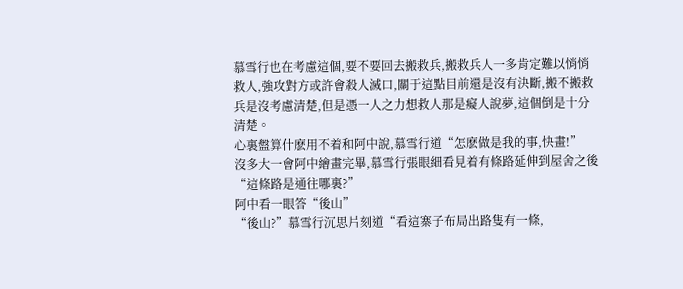慕雪行也在考慮這個,要不要回去搬救兵,搬救兵人一多肯定難以悄悄救人,強攻對方或許會殺人滅口,關于這點目前還是沒有決斷,搬不搬救兵是沒考慮清楚,但是憑一人之力想救人那是癡人說夢,這個倒是十分清楚。
心裏盤算什麽用不着和阿中說,慕雪行道“怎麽做是我的事,快畫!”
沒多大一會阿中繪畫完畢,慕雪行張眼細看見着有條路延伸到屋舍之後“這條路是通往哪裏?”
阿中看一眼答“後山”
“後山?”慕雪行沉思片刻道“看這寨子布局出路隻有一條,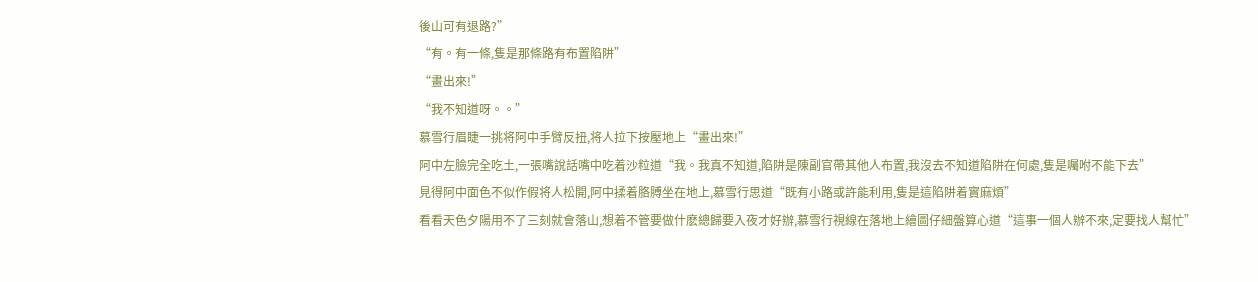後山可有退路?”
“有。有一條,隻是那條路有布置陷阱”
“畫出來!”
“我不知道呀。。”
慕雪行眉睫一挑将阿中手臂反扭,将人拉下按壓地上“畫出來!”
阿中左臉完全吃土,一張嘴說話嘴中吃着沙粒道“我。我真不知道,陷阱是陳副官帶其他人布置,我沒去不知道陷阱在何處,隻是囑咐不能下去”
見得阿中面色不似作假将人松開,阿中揉着胳膊坐在地上,慕雪行思道“既有小路或許能利用,隻是這陷阱着實麻煩”
看看天色夕陽用不了三刻就會落山,想着不管要做什麽總歸要入夜才好辦,慕雪行視線在落地上繪圖仔細盤算心道“這事一個人辦不來,定要找人幫忙”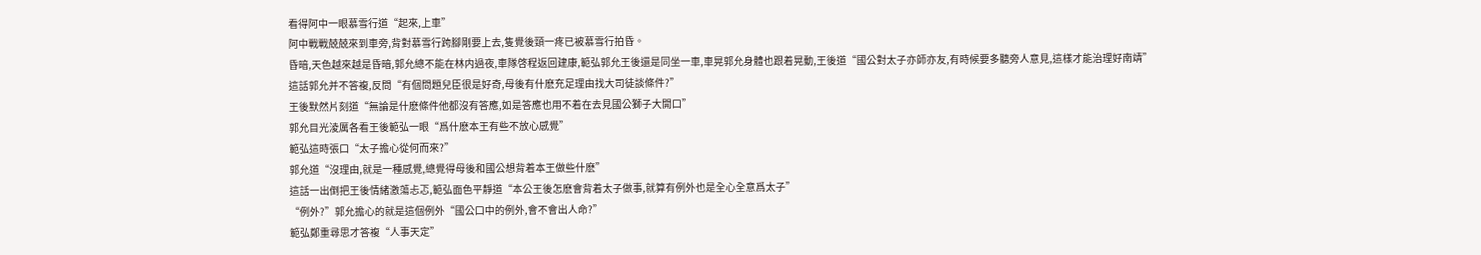看得阿中一眼慕雪行道“起來,上車”
阿中戰戰兢兢來到車旁,背對慕雪行跨腳剛要上去,隻覺後頸一疼已被慕雪行拍昏。
昏暗,天色越來越是昏暗,郭允總不能在林内過夜,車隊啓程返回建康,範弘郭允王後還是同坐一車,車晃郭允身體也跟着晃動,王後道“國公對太子亦師亦友,有時候要多聽旁人意見,這樣才能治理好南靖”
這話郭允并不答複,反問“有個問題兒臣很是好奇,母後有什麽充足理由找大司徒談條件?”
王後默然片刻道“無論是什麽條件他都沒有答應,如是答應也用不着在去見國公獅子大開口”
郭允目光淩厲各看王後範弘一眼“爲什麽本王有些不放心感覺”
範弘這時張口“太子擔心從何而來?”
郭允道“沒理由,就是一種感覺,總覺得母後和國公想背着本王做些什麽”
這話一出倒把王後情緒激蕩忐忑,範弘面色平靜道“本公王後怎麽會背着太子做事,就算有例外也是全心全意爲太子”
“例外?”郭允擔心的就是這個例外“國公口中的例外,會不會出人命?”
範弘鄭重尋思才答複“人事天定”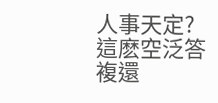人事天定?這麽空泛答複還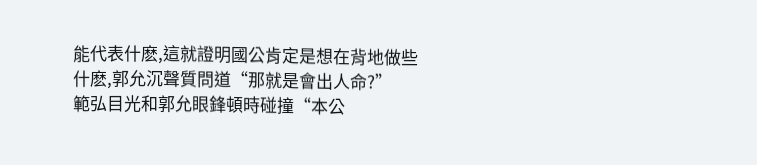能代表什麽,這就證明國公肯定是想在背地做些什麽,郭允沉聲質問道“那就是會出人命?”
範弘目光和郭允眼鋒頓時碰撞“本公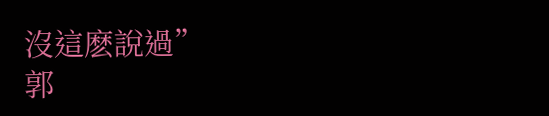沒這麽說過”
郭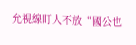允視線盯人不放“國公也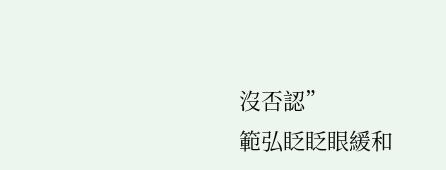沒否認”
範弘眨眨眼緩和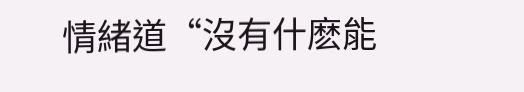情緒道“沒有什麽能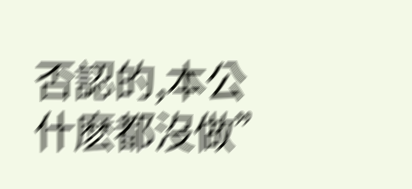否認的,本公什麽都沒做”